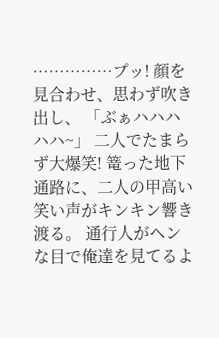……………プッ! 顔を見合わせ、思わず吹き出し、 「ぶぁハハハハハ~」 二人でたまらず大爆笑! 篭った地下通路に、二人の甲高い笑い声がキンキン響き渡る。 通行人がヘンな目で俺達を見てるよ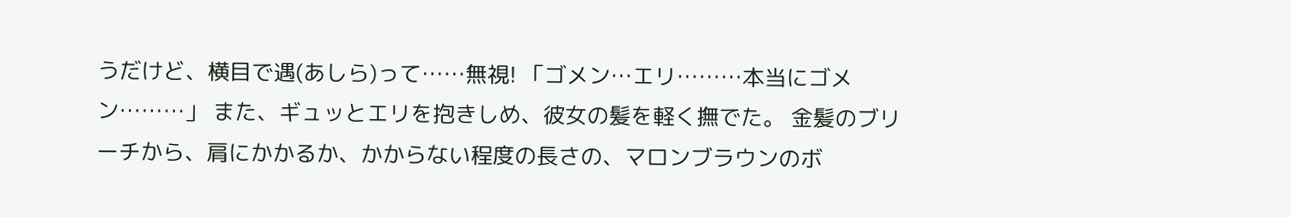うだけど、横目で遇(あしら)って……無視! 「ゴメン…エリ………本当にゴメン………」 また、ギュッとエリを抱きしめ、彼女の髪を軽く撫でた。 金髪のブリーチから、肩にかかるか、かからない程度の長さの、マロンブラウンのボ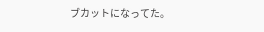ブカットになってた。